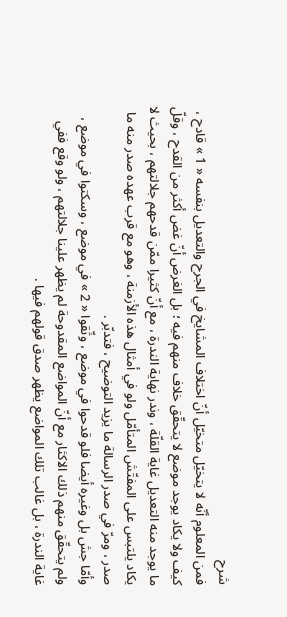شرح
فمن المعلوم أنّه لا يتخيّل متخيّل أنّ اختلاف المشايخ في الجرح والتعديل بنفسه « 1 » قادح ، كيف ولا يكاد يوجد موضع لا يتحقّق خلاف منهم فيه ؛ بل الغرض أنّ غض أكثر من القدح ، وقلّ ما يوجد منه التعديل غاية القلّة ، وندر نهاية الندرة ، مع أنّ كثيرا ممّن قدحهم جلالتهم ، بحيث لا يكاد يلتبس على المفتّش المتأمّل ولو في أمثال هذه الأزمنة ، وهو مع قرب عهده صدر منه ما صدر ، ومرّ في صدر الرسالة ما يزيد التوضيح ، فتدبّر .
وأمّا جش بل وغيره أيضا فلو قدحوا في موضع ، وثّقوا « 2 » في موضع ، وسكتوا في موضع ، ولم يتحقّق منهم ذلك الاكثار مع أنّ المواضع المقدوحة لم يظهر علينا جلالتهم ، ولو وقع ففي غاية الندرة ، بل غالب تلك المواضع يظهر صدق قولهم فيها .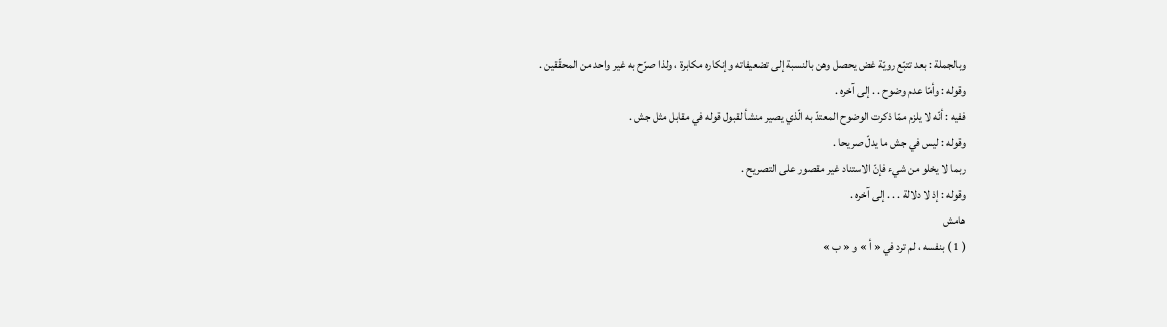وبالجملة : بعد تتبّع رويّة غض يحصل وهن بالنسبة إلى تضعيفاته وإنكاره مكابرة ، ولذا صرّح به غير واحد من المحقّقين .
وقوله : وأمّا عدم وضوح . . إلى آخره .
ففيه : أنّه لا يلزم ممّا ذكرت الوضوح المعتدّ به الّذي يصير منشأ لقبول قوله في مقابل مثل جش .
وقوله : ليس في جش ما يدلّ صريحا .
ربما لا يخلو من شيء فإنّ الاستناد غير مقصور على التصريح .
وقوله : إذ لا دلالة . . . إلى آخره .
هامش
( 1 ) بنفسه ، لم ترد في « أ » و « ب »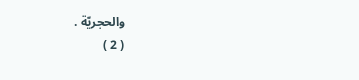والحجريّة .
( 2 )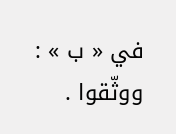في « ب » : ووثّقوا .